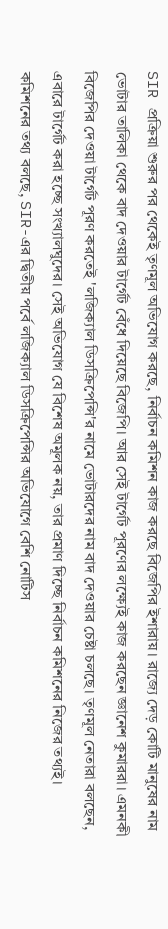SIR প্রক্রিয়া শুরুর পর থেকেই তৃণমূল অভিযোগ করছে, নির্বাচন কমিশন কাজ করছে বিজেপির ইশারায়। রাজ্যে দেড় কোটি মানুষের নাম ভোটার তালিকা থেকে বাদ দেওয়ার টার্গেট বেঁধে দিয়েছে বিজেপি। আর সেই টার্গেট পূরণের লক্ষ্যেই কাজ করছেন জ্ঞানেশ কুমাররা। এমনকী বিজেপির দেওয়া টার্গেট পূরণ করতেই 'লজিক্যাল ডিসক্রিপেন্সি'র নামে ভোটারদের নাম বাদ দেওয়ার চেষ্টা চলছে। তৃণমূল নেতারা বলছেন, এবারে টার্গেট করা হচ্ছে সংখ্যালঘুদের। সেই অভিযোগ যে বিশেষ অমূলক নয়, তার প্রমাণ দিচ্ছে নির্বাচন কমিশনের নিজের তথ্যই। কমিশনের তথ্য বলছে, SIR-এর দ্বিতীয় পর্বে লজিক্যাল ডিসক্রিপেন্সির অভিযোগে বেশি নোটিস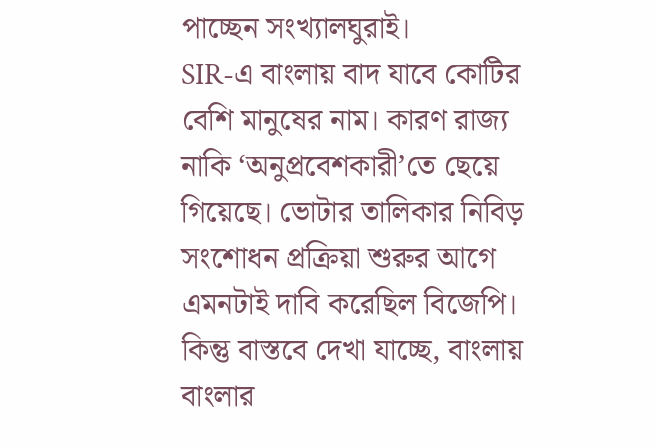পাচ্ছেন সংখ্যালঘুরাই।
SIR-এ বাংলায় বাদ যাবে কোটির বেশি মানুষের নাম। কারণ রাজ্য নাকি ‘অনুপ্রবেশকারী’তে ছেয়ে গিয়েছে। ভোটার তালিকার নিবিড় সংশোধন প্রক্রিয়া শুরুর আগে এমনটাই দাবি করেছিল বিজেপি। কিন্তু বাস্তবে দেখা যাচ্ছে, বাংলায় বাংলার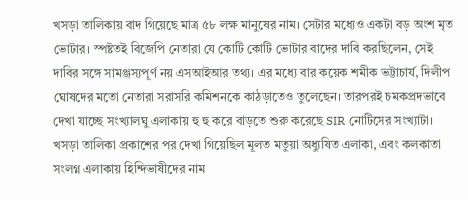খসড়া তালিকায় বাদ গিয়েছে মাত্র ৫৮ লক্ষ মানুষের নাম। সেটার মধ্যেও একটা বড় অংশ মৃত ভোটার। স্পষ্টতই বিজেপি নেতারা যে কোটি কোটি ভোটার বাদের দাবি করছিলেন, সেই দাবির সঙ্গে সামঞ্জস্যপূর্ণ নয় এসআইআর তথ্য। এর মধ্যে বার কয়েক শমীক ভট্টাচার্য, দিলীপ ঘোষদের মতো নেতারা সরাসরি কমিশনকে কাঠড়াতেও তুলেছেন। তারপরই চমকপ্রদভাবে দেখা যাচ্ছে সংখ্যালঘু এলাকায় হু হু করে বাড়তে শুরু করেছে SIR নোটিসের সংখ্যাটা।
খসড়া তালিকা প্রকাশের পর দেখা গিয়েছিল মূলত মতুয়া অধ্যুষিত এলাকা, এবং কলকাতা সংলগ্ন এলাকায় হিন্দিভাষীদের নাম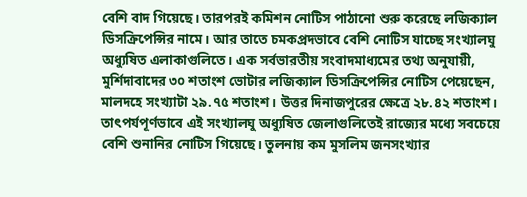বেশি বাদ গিয়েছে। তারপরই কমিশন নোটিস পাঠানো শুরু করেছে লজিক্যাল ডিসক্রিপেন্সির নামে। আর তাতে চমকপ্রদভাবে বেশি নোটিস যাচ্ছে সংখ্যালঘু অধ্যুষিত এলাকাগুলিতে। এক সর্বভারতীয় সংবাদমাধ্যমের তথ্য অনুযায়ী, মুর্শিদাবাদের ৩০ শতাংশ ভোটার লজিক্যাল ডিসক্রিপেন্সির নোটিস পেয়েছেন, মালদহে সংখ্যাটা ২৯.৭৫ শতাংশ। উত্তর দিনাজপুরের ক্ষেত্রে ২৮.৪২ শতাংশ। তাৎপর্যপূর্ণভাবে এই সংখ্যালঘু অধ্যুষিত জেলাগুলিতেই রাজ্যের মধ্যে সবচেয়ে বেশি শুনানির নোটিস গিয়েছে। তুলনায় কম মুসলিম জনসংখ্যার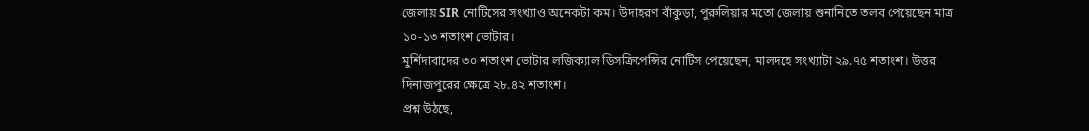জেলায় SIR নোটিসের সংখ্যাও অনেকটা কম। উদাহরণ বাঁকুড়া, পুরুলিয়ার মতো জেলায় শুনানিতে তলব পেয়েছেন মাত্র ১০-১৩ শতাংশ ভোটার।
মুর্শিদাবাদের ৩০ শতাংশ ভোটার লজিক্যাল ডিসক্রিপেন্সির নোটিস পেয়েছেন, মালদহে সংখ্যাটা ২৯.৭৫ শতাংশ। উত্তর দিনাজপুরের ক্ষেত্রে ২৮.৪২ শতাংশ।
প্রশ্ন উঠছে,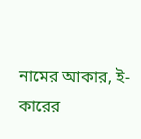নামের আকার, ই-কারের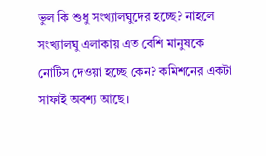ভুল কি শুধু সংখ্যালঘুদের হচ্ছে? নাহলে সংখ্যালঘু এলাকায় এত বেশি মানুষকে নোটিস দেওয়া হচ্ছে কেন? কমিশনের একটা সাফাই অবশ্য আছে।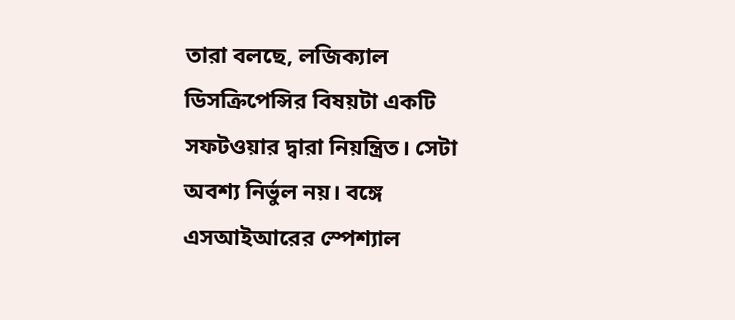তারা বলছে, লজিক্যাল ডিসক্রিপেন্সির বিষয়টা একটি সফটওয়ার দ্বারা নিয়ন্ত্রিত। সেটা অবশ্য নির্ভুল নয়। বঙ্গে এসআইআরের স্পেশ্যাল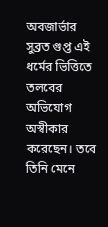অবজার্ভার সুব্রত গুপ্ত এই ধর্মের ভিত্তিতে তলবের অভিযোগ অস্বীকার করেছেন। তবে তিনি মেনে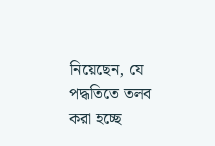নিয়েছেন, যে পদ্ধতিতে তলব করা হচ্ছে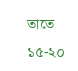তাতে ১৫-২০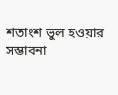শতাংশ ভুল হওয়ার সম্ভাবনা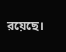রয়েছে।